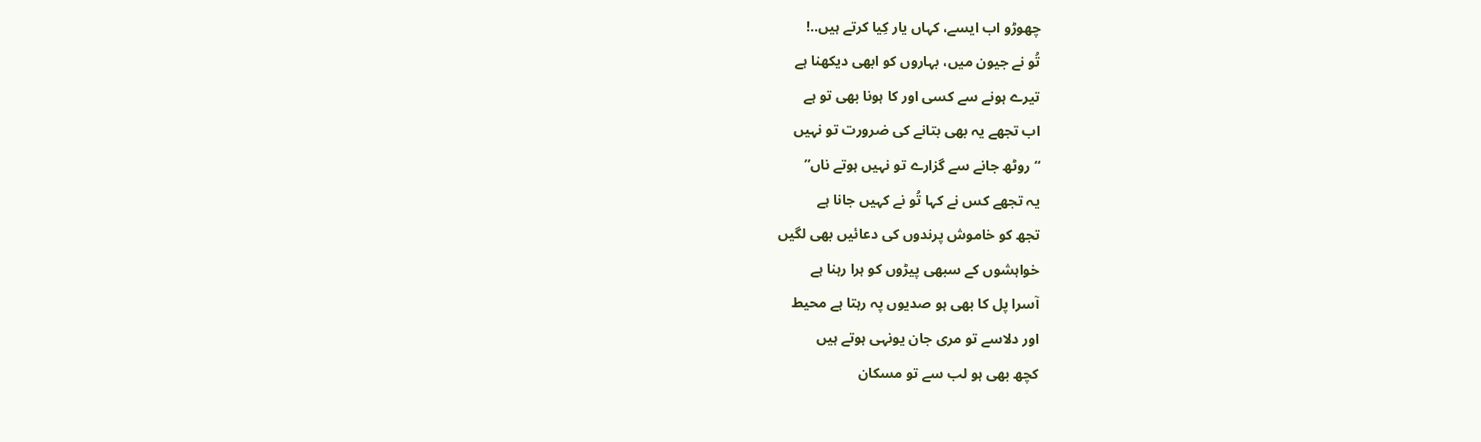چھوڑو اب ایسے، کہاں یار کِیا کرتے ہیں..!
تُو نے جیون میں، بہاروں کو ابھی دیکھنا ہے
تیرے ہونے سے کسی اور کا ہونا بھی تو ہے
اب تجھے یہ بھی بتانے کی ضرورت تو نہیں
“روٹھ جانے سے گزارے تو نہیں ہوتے ناں”
یہ تجھے کس نے کہا تُو نے کہیں جانا ہے
تجھ کو خاموش پرندوں کی دعائیں بھی لگیں
خواہشوں کے سبھی پیڑوں کو ہرا رہنا ہے
آسرا پل کا بھی ہو صدیوں پہ رہتا ہے محیط
اور دلاسے تو مری جان یونہی ہوتے ہیں
کچھ بھی ہو لب سے تو مسکان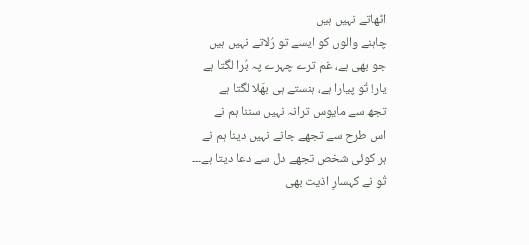اٹھاتے نہیں ہیں
چاہنے والوں کو ایسے تو رُلاتے نہیں ہیں
جو بھی ہے، غم ترے چہرے پہ بُرا لگتا ہے
یار! تُو پیارا ہے، ہنستے ہی بھَلا لگتا ہے
تجھ سے مایوس ترانہ نہیں سننا ہم نے
اس طرح سے تجھے جانے نہیں دینا ہم نے
ہر کوئی شخص تجھے دل سے دعا دیتا ہے۔۔۔
تُو نے کہسارِ اذیت بھی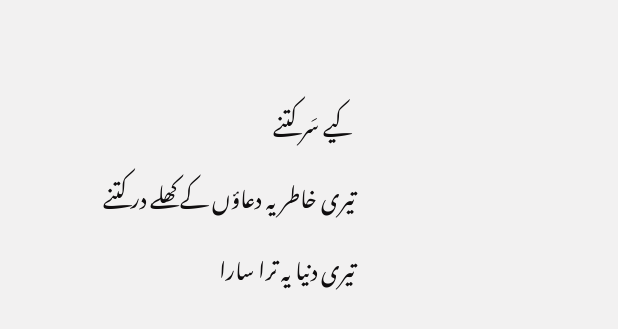کیے سَر کتنے
تیری خاطر یہ دعاؤں کے کھلے در کتنے
تیری دنیا یہ ترا سارا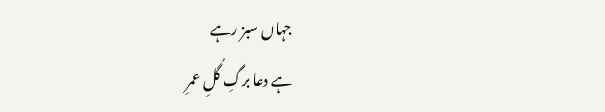جہاں سبز رہے
ہے دعا برگِ گُلِ عمرِ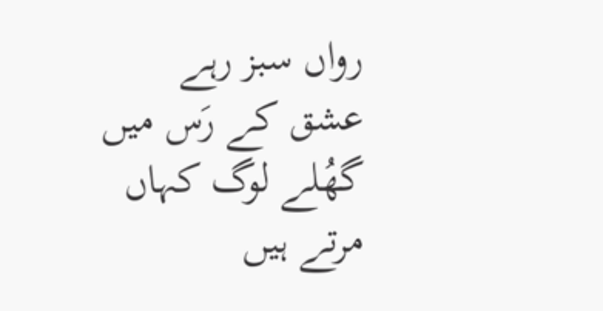رواں سبز رہے
عشق کے رَس میں گھُلے لوگ کہاں مرتے ہیں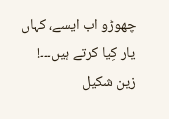چھوڑو اب ایسے، کہاں یار کِیا کرتے ہیں۔۔۔!
زین شکیل